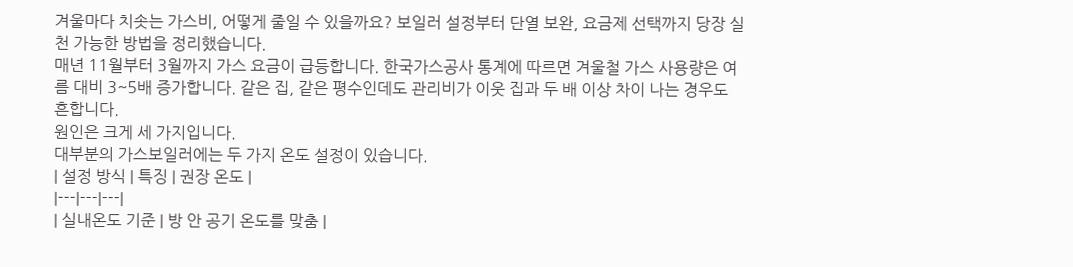겨울마다 치솟는 가스비, 어떻게 줄일 수 있을까요? 보일러 설정부터 단열 보완, 요금제 선택까지 당장 실천 가능한 방법을 정리했습니다.
매년 11월부터 3월까지 가스 요금이 급등합니다. 한국가스공사 통계에 따르면 겨울철 가스 사용량은 여름 대비 3~5배 증가합니다. 같은 집, 같은 평수인데도 관리비가 이웃 집과 두 배 이상 차이 나는 경우도 흔합니다.
원인은 크게 세 가지입니다.
대부분의 가스보일러에는 두 가지 온도 설정이 있습니다.
| 설정 방식 | 특징 | 권장 온도 |
|---|---|---|
| 실내온도 기준 | 방 안 공기 온도를 맞춤 |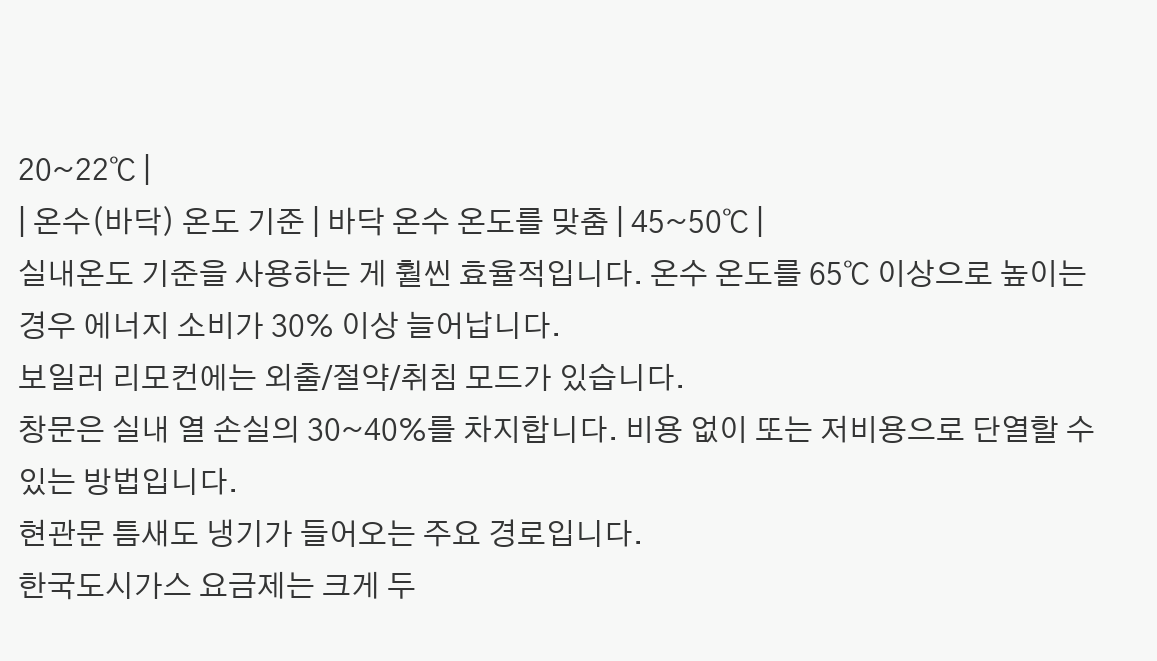20~22℃ |
| 온수(바닥) 온도 기준 | 바닥 온수 온도를 맞춤 | 45~50℃ |
실내온도 기준을 사용하는 게 훨씬 효율적입니다. 온수 온도를 65℃ 이상으로 높이는 경우 에너지 소비가 30% 이상 늘어납니다.
보일러 리모컨에는 외출/절약/취침 모드가 있습니다.
창문은 실내 열 손실의 30~40%를 차지합니다. 비용 없이 또는 저비용으로 단열할 수 있는 방법입니다.
현관문 틈새도 냉기가 들어오는 주요 경로입니다.
한국도시가스 요금제는 크게 두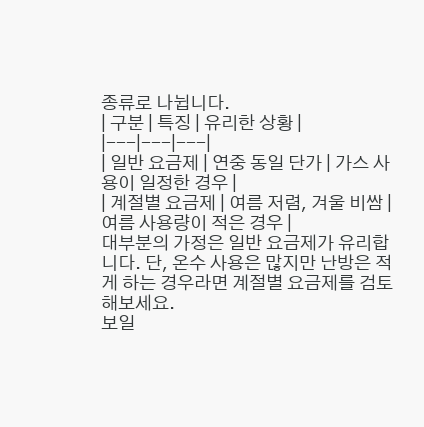종류로 나뉩니다.
| 구분 | 특징 | 유리한 상황 |
|---|---|---|
| 일반 요금제 | 연중 동일 단가 | 가스 사용이 일정한 경우 |
| 계절별 요금제 | 여름 저렴, 겨울 비쌈 | 여름 사용량이 적은 경우 |
대부분의 가정은 일반 요금제가 유리합니다. 단, 온수 사용은 많지만 난방은 적게 하는 경우라면 계절별 요금제를 검토해보세요.
보일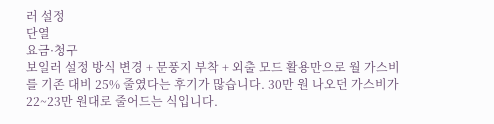러 설정
단열
요금·청구
보일러 설정 방식 변경 + 문풍지 부착 + 외출 모드 활용만으로 월 가스비를 기존 대비 25% 줄였다는 후기가 많습니다. 30만 원 나오던 가스비가 22~23만 원대로 줄어드는 식입니다.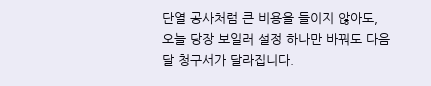단열 공사처럼 큰 비용을 들이지 않아도, 오늘 당장 보일러 설정 하나만 바꿔도 다음 달 청구서가 달라집니다.